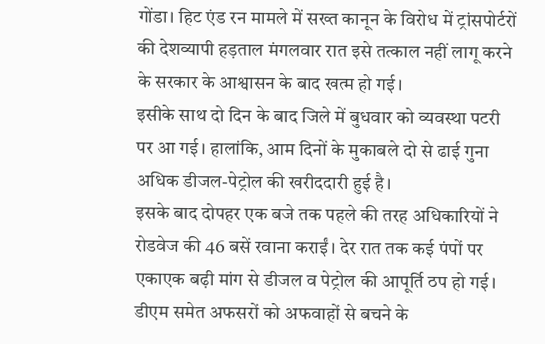गोंडा। हिट एंड रन मामले में सख्त कानून के विरोध में ट्रांसपोर्टरों की देशव्यापी हड़ताल मंगलवार रात इसे तत्काल नहीं लागू करने के सरकार के आश्वासन के बाद खत्म हो गई।
इसीके साथ दो दिन के बाद जिले में बुधवार को व्यवस्था पटरी पर आ गई। हालांकि, आम दिनों के मुकाबले दो से ढाई गुना अधिक डीजल-पेट्रोल की खरीददारी हुई है।
इसके बाद दोपहर एक बजे तक पहले की तरह अधिकारियों ने रोडवेज की 46 बसें रवाना कराईं। देर रात तक कई पंपों पर एकाएक बढ़ी मांग से डीजल व पेट्रोल की आपूर्ति ठप हो गई। डीएम समेत अफसरों को अफवाहों से बचने के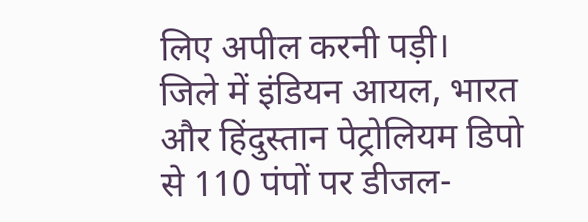लिए अपील करनी पड़ी।
जिले में इंडियन आयल, भारत और हिंदुस्तान पेट्रोलियम डिपो से 110 पंपों पर डीजल-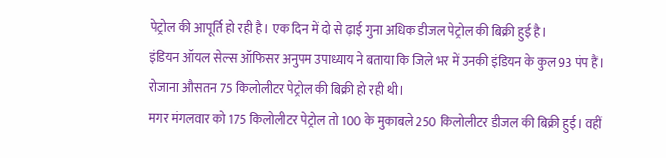पेट्रोल की आपूर्ति हो रही है। एक दिन में दो से ढ़ाई गुना अधिक डीजल पेट्रोल की बिक्री हुई है।
इंडियन ऑयल सेल्स ऑफिसर अनुपम उपाध्याय ने बताया कि जिले भर में उनकी इंडियन के कुल 93 पंप हैं। रोजाना औसतन 75 किलोलीटर पेट्रोल की बिक्री हो रही थी।
मगर मंगलवार को 175 किलोलीटर पेट्रोल तो 100 के मुकाबले 250 किलोलीटर डीजल की बिक्री हुई। वहीं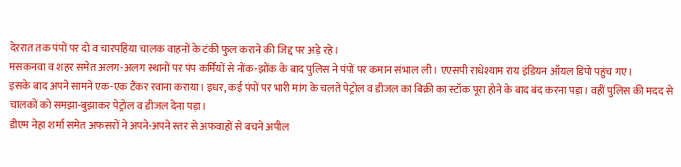देररात तक पंपों पर दो व चारपहिया चालक वाहनों के टंकी फुल कराने की जिद्द पर अड़े रहे।
मसकनवा व शहर समेत अलग-अलग स्थानों पर पंप कर्मियों से नोंक-झोंक के बाद पुलिस ने पंपों पर कमान संभाल ली। एएसपी राधेश्याम राय इंडियन ऑयल डिपो पहुंच गए।
इसके बाद अपने सामने एक-एक टैंकर रवाना कराया। इधर, कई पंपों पर भारी मांग के चलते पेट्रोल व डीजल का बिक्री का स्टॉक पूरा होने के बाद बंद करना पड़ा। वहीं पुलिस की मदद से चालकों को समझा-बुझाकर पेट्रोल व डीजल देना पड़ा।
डीएम नेहा शर्मा समेत अफसरों ने अपने-अपने स्तर से अफवाहों से बचने अपील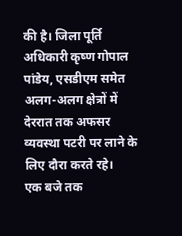की है। जिला पूर्ति अधिकारी कृष्ण गोपाल पांडेय, एसडीएम समेत अलग-अलग क्षेत्रों में देररात तक अफसर व्यवस्था पटरी पर लाने के लिए दौरा करते रहे।
एक बजे तक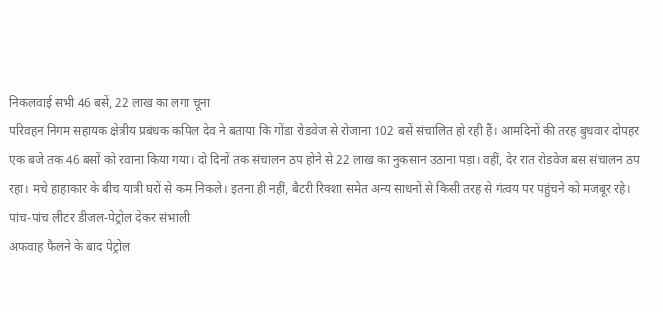निकलवाई सभी 46 बसें, 22 लाख का लगा चूना
परिवहन निगम सहायक क्षेत्रीय प्रबंधक कपिल देव ने बताया कि गोंडा रोडवेज से रोजाना 102 बसें संचालित हो रही हैं। आमदिनों की तरह बुधवार दोपहर एक बजे तक 46 बसों को रवाना किया गया। दो दिनों तक संचालन ठप होने से 22 लाख का नुकसान उठाना पड़ा। वहीं, देर रात रोडवेज बस संचालन ठप रहा। मचे हाहाकार के बीच यात्री घरों से कम निकले। इतना ही नहीं, बैटरी रिक्शा समेत अन्य साधनों से किसी तरह से गंत्वय पर पहुंचने को मजबूर रहे।
पांच-पांच लीटर डीजल-पेट्रोल देकर संभाली
अफवाह फैलने के बाद पेट्रोल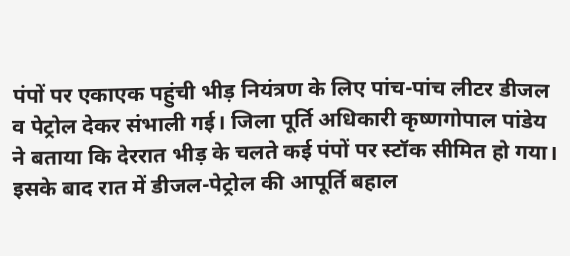पंपों पर एकाएक पहुंची भीड़ नियंत्रण के लिए पांच-पांच लीटर डीजल व पेट्रोल देकर संभाली गई। जिला पूर्ति अधिकारी कृष्णगोपाल पांडेय ने बताया कि देररात भीड़ के चलते कई पंपों पर स्टॉक सीमित हो गया। इसके बाद रात में डीजल-पेट्रोल की आपूर्ति बहाल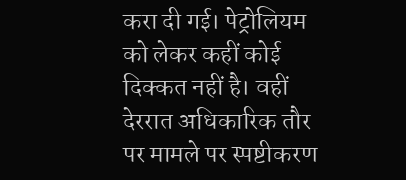करा दी गई। पेट्रोलियम को लेकर कहीं कोई दिक्कत नहीं है। वहीं देररात अधिकारिक तौर पर मामले पर स्पष्टीकरण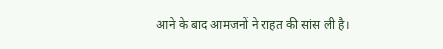आने के बाद आमजनों ने राहत की सांस ली है।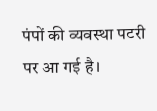पंपों की व्यवस्था पटरी पर आ गई है।